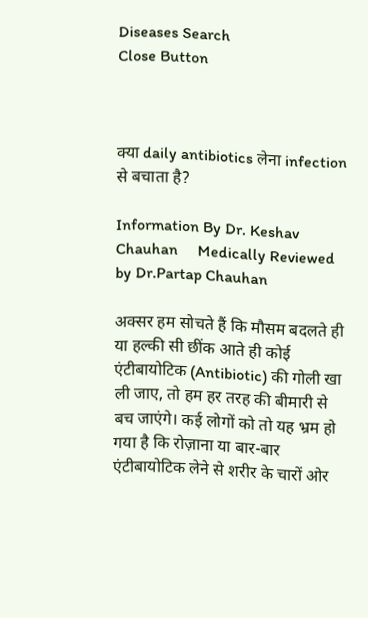Diseases Search
Close Button



क्या daily antibiotics लेना infection से बचाता है?

Information By Dr. Keshav Chauhan     Medically Reviewed by Dr.Partap Chauhan

अक्सर हम सोचते हैं कि मौसम बदलते ही या हल्की सी छींक आते ही कोई एंटीबायोटिक (Antibiotic) की गोली खा ली जाए, तो हम हर तरह की बीमारी से बच जाएंगे। कई लोगों को तो यह भ्रम हो गया है कि रोज़ाना या बार-बार एंटीबायोटिक लेने से शरीर के चारों ओर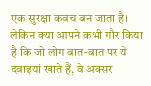एक सुरक्षा कवच बन जाता है। लेकिन क्या आपने कभी गौर किया है कि जो लोग बात-बात पर ये दवाइयां खाते हैं, वे अक्सर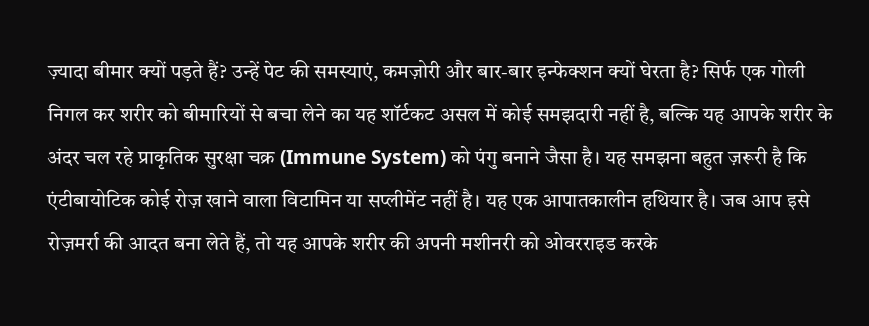ज़्यादा बीमार क्यों पड़ते हैं? उन्हें पेट की समस्याएं, कमज़ोरी और बार-बार इन्फेक्शन क्यों घेरता है? सिर्फ एक गोली निगल कर शरीर को बीमारियों से बचा लेने का यह शॉर्टकट असल में कोई समझदारी नहीं है, बल्कि यह आपके शरीर के अंदर चल रहे प्राकृतिक सुरक्षा चक्र (Immune System) को पंगु बनाने जैसा है। यह समझना बहुत ज़रूरी है कि एंटीबायोटिक कोई रोज़ खाने वाला विटामिन या सप्लीमेंट नहीं है। यह एक आपातकालीन हथियार है। जब आप इसे रोज़मर्रा की आदत बना लेते हैं, तो यह आपके शरीर की अपनी मशीनरी को ओवरराइड करके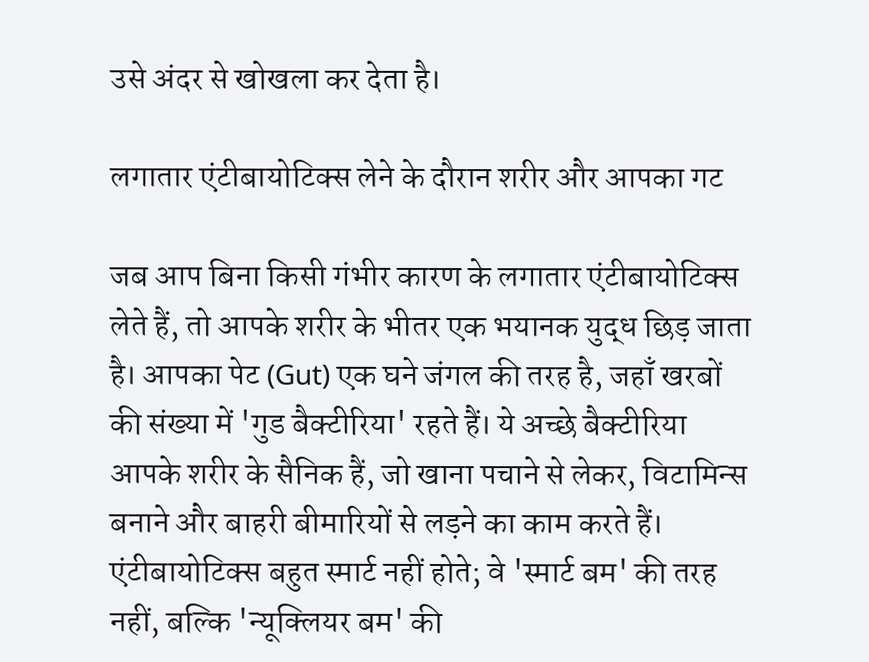उसे अंदर से खोखला कर देता है।

लगातार एंटीबायोटिक्स लेने के दौरान शरीर और आपका गट

जब आप बिना किसी गंभीर कारण के लगातार एंटीबायोटिक्स लेते हैं, तो आपके शरीर के भीतर एक भयानक युद्ध छिड़ जाता है। आपका पेट (Gut) एक घने जंगल की तरह है, जहाँ खरबों की संख्या में 'गुड बैक्टीरिया' रहते हैं। ये अच्छे बैक्टीरिया आपके शरीर के सैनिक हैं, जो खाना पचाने से लेकर, विटामिन्स बनाने और बाहरी बीमारियों से लड़ने का काम करते हैं। एंटीबायोटिक्स बहुत स्मार्ट नहीं होते; वे 'स्मार्ट बम' की तरह नहीं, बल्कि 'न्यूक्लियर बम' की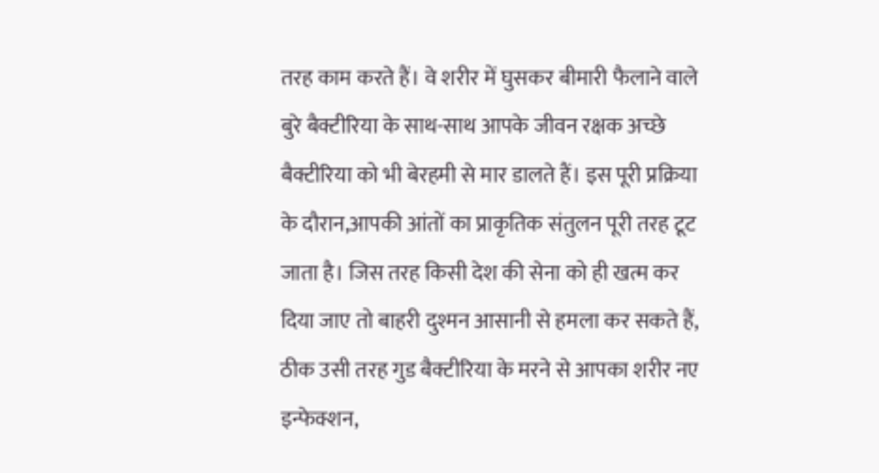तरह काम करते हैं। वे शरीर में घुसकर बीमारी फैलाने वाले बुरे बैक्टीरिया के साथ-साथ आपके जीवन रक्षक अच्छे बैक्टीरिया को भी बेरहमी से मार डालते हैं। इस पूरी प्रक्रिया के दौरान,आपकी आंतों का प्राकृतिक संतुलन पूरी तरह टूट जाता है। जिस तरह किसी देश की सेना को ही खत्म कर दिया जाए तो बाहरी दुश्मन आसानी से हमला कर सकते हैं, ठीक उसी तरह गुड बैक्टीरिया के मरने से आपका शरीर नए इन्फेक्शन,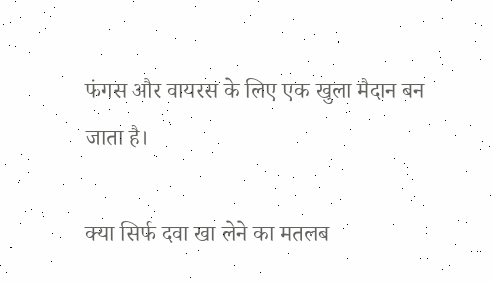फंगस और वायरस के लिए एक खुला मैदान बन जाता है।

क्या सिर्फ दवा खा लेने का मतलब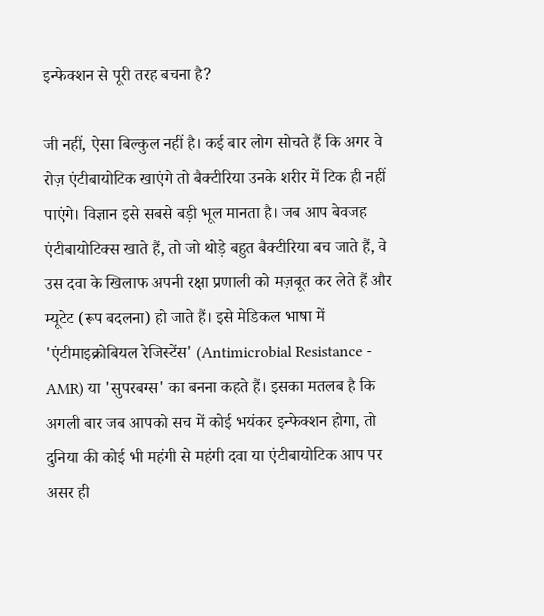इन्फेक्शन से पूरी तरह बचना है?

जी नहीं, ऐसा बिल्कुल नहीं है। कई बार लोग सोचते हैं कि अगर वे रोज़ एंटीबायोटिक खाएंगे तो बैक्टीरिया उनके शरीर में टिक ही नहीं पाएंगे। विज्ञान इसे सबसे बड़ी भूल मानता है। जब आप बेवजह एंटीबायोटिक्स खाते हैं, तो जो थोड़े बहुत बैक्टीरिया बच जाते हैं, वे उस दवा के खिलाफ अपनी रक्षा प्रणाली को मज़बूत कर लेते हैं और म्यूटेट (रूप बदलना) हो जाते हैं। इसे मेडिकल भाषा में 'एंटीमाइक्रोबियल रेजिस्टेंस' (Antimicrobial Resistance - AMR) या 'सुपरबग्स' का बनना कहते हैं। इसका मतलब है कि अगली बार जब आपको सच में कोई भयंकर इन्फेक्शन होगा, तो दुनिया की कोई भी महंगी से महंगी दवा या एंटीबायोटिक आप पर असर ही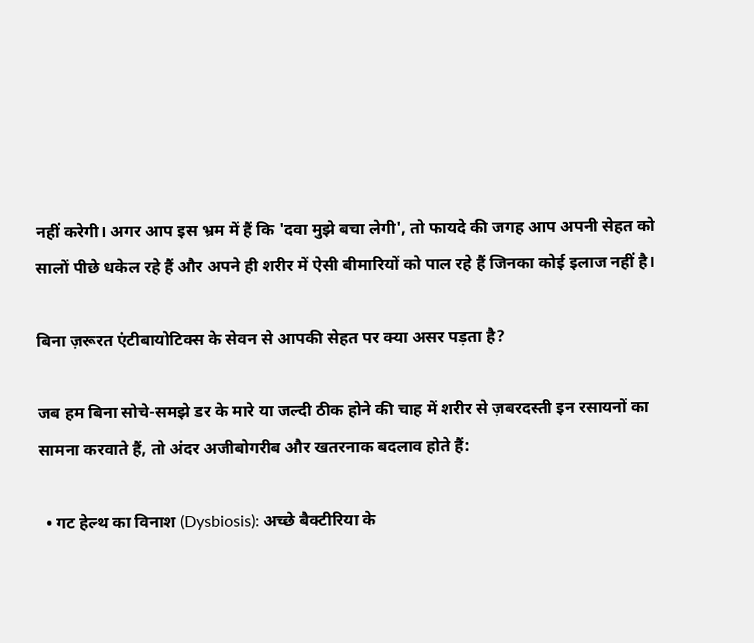नहीं करेगी। अगर आप इस भ्रम में हैं कि 'दवा मुझे बचा लेगी', तो फायदे की जगह आप अपनी सेहत को सालों पीछे धकेल रहे हैं और अपने ही शरीर में ऐसी बीमारियों को पाल रहे हैं जिनका कोई इलाज नहीं है।

बिना ज़रूरत एंटीबायोटिक्स के सेवन से आपकी सेहत पर क्या असर पड़ता है?

जब हम बिना सोचे-समझे डर के मारे या जल्दी ठीक होने की चाह में शरीर से ज़बरदस्ती इन रसायनों का सामना करवाते हैं, तो अंदर अजीबोगरीब और खतरनाक बदलाव होते हैं:

  • गट हेल्थ का विनाश (Dysbiosis): अच्छे बैक्टीरिया के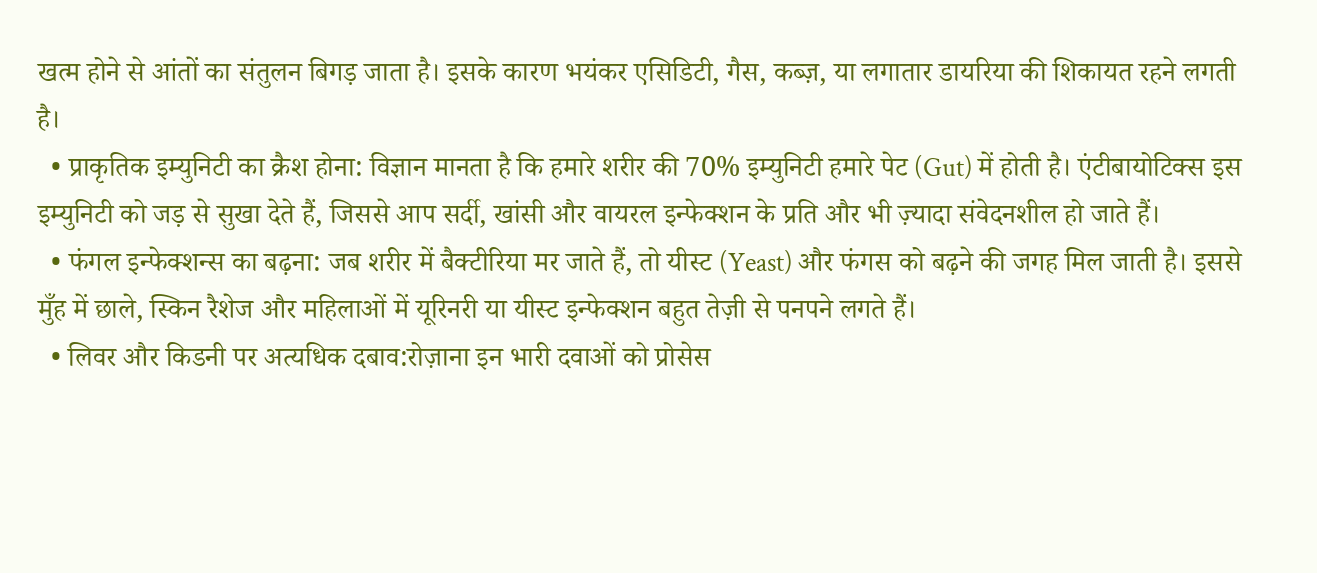खत्म होने से आंतों का संतुलन बिगड़ जाता है। इसके कारण भयंकर एसिडिटी, गैस, कब्ज़, या लगातार डायरिया की शिकायत रहने लगती है।
  • प्राकृतिक इम्युनिटी का क्रैश होना: विज्ञान मानता है कि हमारे शरीर की 70% इम्युनिटी हमारे पेट (Gut) में होती है। एंटीबायोटिक्स इस इम्युनिटी को जड़ से सुखा देते हैं, जिससे आप सर्दी, खांसी और वायरल इन्फेक्शन के प्रति और भी ज़्यादा संवेदनशील हो जाते हैं।
  • फंगल इन्फेक्शन्स का बढ़ना: जब शरीर में बैक्टीरिया मर जाते हैं, तो यीस्ट (Yeast) और फंगस को बढ़ने की जगह मिल जाती है। इससे मुँह में छाले, स्किन रैशेज और महिलाओं में यूरिनरी या यीस्ट इन्फेक्शन बहुत तेज़ी से पनपने लगते हैं।
  • लिवर और किडनी पर अत्यधिक दबाव:रोज़ाना इन भारी दवाओं को प्रोसेस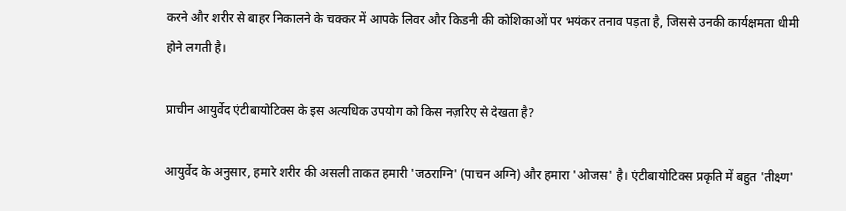करने और शरीर से बाहर निकालने के चक्कर में आपके लिवर और किडनी की कोशिकाओं पर भयंकर तनाव पड़ता है, जिससे उनकी कार्यक्षमता धीमी होने लगती है।

प्राचीन आयुर्वेद एंटीबायोटिक्स के इस अत्यधिक उपयोग को किस नज़रिए से देखता है?

आयुर्वेद के अनुसार, हमारे शरीर की असली ताकत हमारी 'जठराग्नि' (पाचन अग्नि) और हमारा 'ओजस' है। एंटीबायोटिक्स प्रकृति में बहुत 'तीक्ष्ण'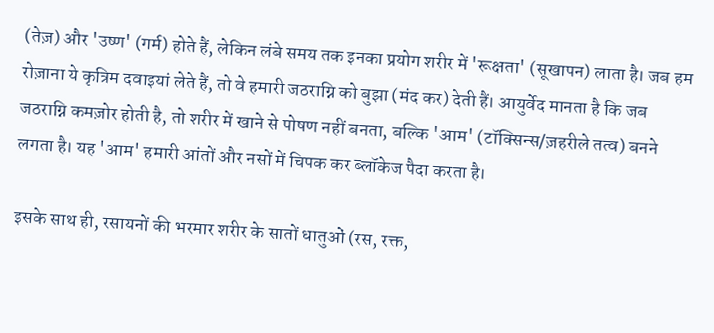(तेज़) और 'उष्ण' (गर्म) होते हैं, लेकिन लंबे समय तक इनका प्रयोग शरीर में 'रूक्षता' (सूखापन) लाता है। जब हम रोज़ाना ये कृत्रिम दवाइयां लेते हैं, तो वे हमारी जठराग्नि को बुझा (मंद कर) देती हैं। आयुर्वेद मानता है कि जब जठराग्नि कमज़ोर होती है, तो शरीर में खाने से पोषण नहीं बनता, बल्कि 'आम' (टॉक्सिन्स/ज़हरीले तत्व) बनने लगता है। यह 'आम' हमारी आंतों और नसों में चिपक कर ब्लॉकेज पैदा करता है।

इसके साथ ही, रसायनों की भरमार शरीर के सातों धातुओं (रस, रक्त,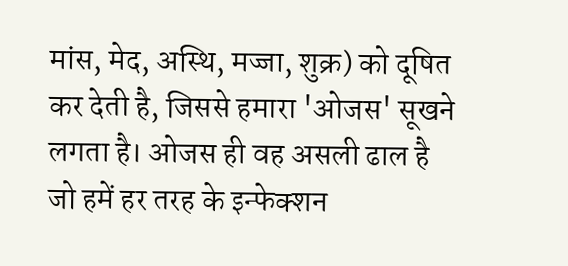मांस, मेद, अस्थि, मज्जा, शुक्र) को दूषित कर देती है, जिससे हमारा 'ओजस' सूखने लगता है। ओजस ही वह असली ढाल है जो हमें हर तरह के इन्फेक्शन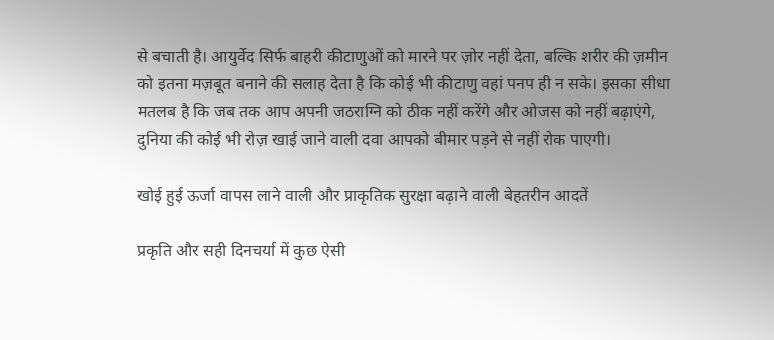से बचाती है। आयुर्वेद सिर्फ बाहरी कीटाणुओं को मारने पर ज़ोर नहीं देता, बल्कि शरीर की ज़मीन को इतना मज़बूत बनाने की सलाह देता है कि कोई भी कीटाणु वहां पनप ही न सके। इसका सीधा मतलब है कि जब तक आप अपनी जठराग्नि को ठीक नहीं करेंगे और ओजस को नहीं बढ़ाएंगे, दुनिया की कोई भी रोज़ खाई जाने वाली दवा आपको बीमार पड़ने से नहीं रोक पाएगी।

खोई हुई ऊर्जा वापस लाने वाली और प्राकृतिक सुरक्षा बढ़ाने वाली बेहतरीन आदतें

प्रकृति और सही दिनचर्या में कुछ ऐसी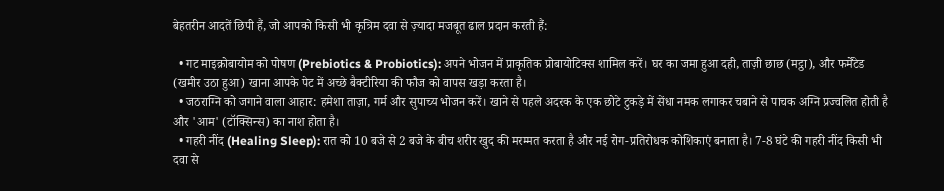बेहतरीन आदतें छिपी हैं, जो आपको किसी भी कृत्रिम दवा से ज़्यादा मजबूत ढाल प्रदान करती हैं:

  • गट माइक्रोबायोम को पोषण (Prebiotics & Probiotics): अपने भोजन में प्राकृतिक प्रोबायोटिक्स शामिल करें। घर का जमा हुआ दही, ताज़ी छाछ (मट्ठा), और फर्मेंटेड (खमीर उठा हुआ) खाना आपके पेट में अच्छे बैक्टीरिया की फौज को वापस खड़ा करता है।
  • जठराग्नि को जगाने वाला आहार: हमेशा ताज़ा, गर्म और सुपाच्य भोजन करें। खाने से पहले अदरक के एक छोटे टुकड़े में सेंधा नमक लगाकर चबाने से पाचक अग्नि प्रज्वलित होती है और 'आम' (टॉक्सिन्स) का नाश होता है।
  • गहरी नींद (Healing Sleep): रात को 10 बजे से 2 बजे के बीच शरीर खुद की मरम्मत करता है और नई रोग-प्रतिरोधक कोशिकाएं बनाता है। 7-8 घंटे की गहरी नींद किसी भी दवा से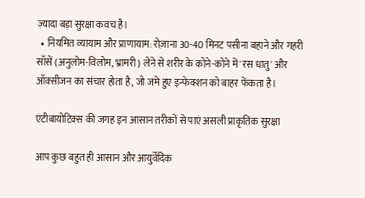ज़्यादा बड़ा सुरक्षा कवच है।
  • नियमित व्यायाम और प्राणायाम: रोज़ाना 30-40 मिनट पसीना बहाने और गहरी साँसें (अनुलोम-विलोम, भ्रामरी) लेने से शरीर के कोने-कोने में 'रस धातु' और ऑक्सीजन का संचार होता है, जो जमे हुए इन्फेक्शन को बाहर फेंकता है।

एंटीबायोटिक्स की जगह इन आसान तरीकों से पाएं असली प्राकृतिक सुरक्षा

आप कुछ बहुत ही आसान और आयुर्वेदिक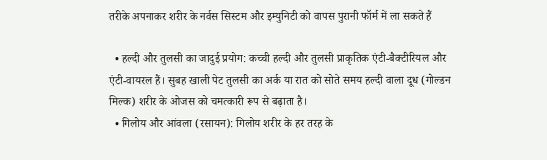तरीके अपनाकर शरीर के नर्वस सिस्टम और इम्युनिटी को वापस पुरानी फॉर्म में ला सकते हैं

  • हल्दी और तुलसी का जादुई प्रयोग: कच्ची हल्दी और तुलसी प्राकृतिक एंटी-बैक्टीरियल और एंटी-वायरल हैं। सुबह खाली पेट तुलसी का अर्क या रात को सोते समय हल्दी वाला दूध (गोल्डन मिल्क) शरीर के ओजस को चमत्कारी रूप से बढ़ाता है।
  • गिलोय और आंवला (रसायन): गिलोय शरीर के हर तरह के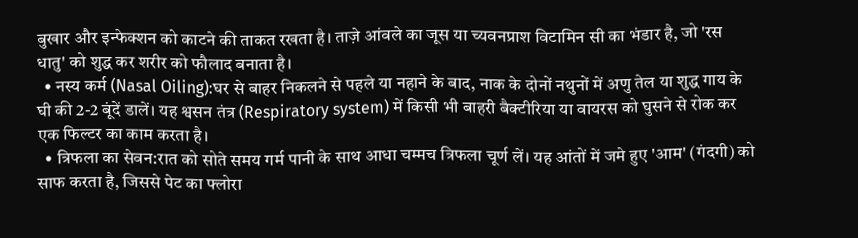बुखार और इन्फेक्शन को काटने की ताकत रखता है। ताज़े आंवले का जूस या च्यवनप्राश विटामिन सी का भंडार है, जो 'रस धातु' को शुद्ध कर शरीर को फौलाद बनाता है।
  • नस्य कर्म (Nasal Oiling):घर से बाहर निकलने से पहले या नहाने के बाद, नाक के दोनों नथुनों में अणु तेल या शुद्ध गाय के घी की 2-2 बूंदें डालें। यह श्वसन तंत्र (Respiratory system) में किसी भी बाहरी बैक्टीरिया या वायरस को घुसने से रोक कर एक फिल्टर का काम करता है।
  • त्रिफला का सेवन:रात को सोते समय गर्म पानी के साथ आधा चम्मच त्रिफला चूर्ण लें। यह आंतों में जमे हुए 'आम' (गंदगी) को साफ करता है, जिससे पेट का फ्लोरा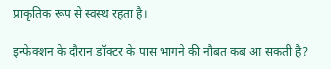प्राकृतिक रूप से स्वस्थ रहता है।

इन्फेक्शन के दौरान डॉक्टर के पास भागने की नौबत कब आ सकती है?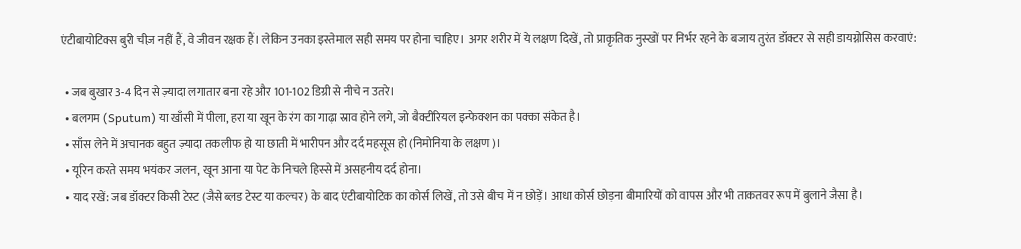एंटीबायोटिक्स बुरी चीज़ नहीं हैं, वे जीवन रक्षक हैं। लेकिन उनका इस्तेमाल सही समय पर होना चाहिए। अगर शरीर में ये लक्षण दिखें, तो प्राकृतिक नुस्खों पर निर्भर रहने के बजाय तुरंत डॉक्टर से सही डायग्नोसिस करवाएं:

  • जब बुखार 3-4 दिन से ज़्यादा लगातार बना रहे और 101-102 डिग्री से नीचे न उतरे।
  • बलगम (Sputum) या खाँसी में पीला, हरा या खून के रंग का गाढ़ा स्राव होने लगे, जो बैक्टीरियल इन्फेक्शन का पक्का संकेत है।
  • साँस लेने में अचानक बहुत ज़्यादा तकलीफ हो या छाती में भारीपन और दर्द महसूस हो (निमोनिया के लक्षण)।
  • यूरिन करते समय भयंकर जलन, खून आना या पेट के निचले हिस्से में असहनीय दर्द होना।
  • याद रखें: जब डॉक्टर किसी टेस्ट (जैसे ब्लड टेस्ट या कल्चर) के बाद एंटीबायोटिक का कोर्स लिखें, तो उसे बीच में न छोड़ें। आधा कोर्स छोड़ना बीमारियों को वापस और भी ताकतवर रूप में बुलाने जैसा है।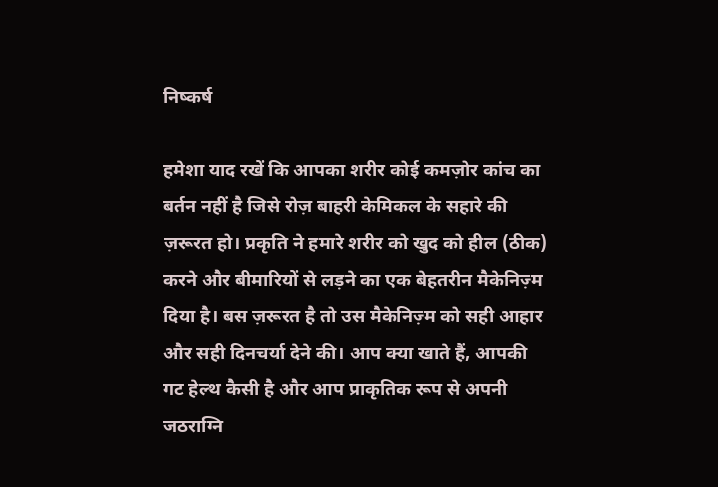निष्कर्ष

हमेशा याद रखें कि आपका शरीर कोई कमज़ोर कांच का बर्तन नहीं है जिसे रोज़ बाहरी केमिकल के सहारे की ज़रूरत हो। प्रकृति ने हमारे शरीर को खुद को हील (ठीक) करने और बीमारियों से लड़ने का एक बेहतरीन मैकेनिज़्म दिया है। बस ज़रूरत है तो उस मैकेनिज़्म को सही आहार और सही दिनचर्या देने की। आप क्या खाते हैं, आपकी गट हेल्थ कैसी है और आप प्राकृतिक रूप से अपनी जठराग्नि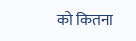को कितना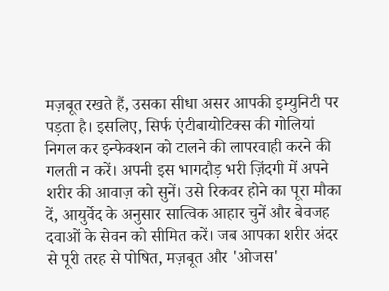मज़बूत रखते हैं, उसका सीधा असर आपकी इम्युनिटी पर पड़ता है। इसलिए, सिर्फ एंटीबायोटिक्स की गोलियां निगल कर इन्फेक्शन को टालने की लापरवाही करने की गलती न करें। अपनी इस भागदौड़ भरी ज़िंदगी में अपने शरीर की आवाज़ को सुनें। उसे रिकवर होने का पूरा मौका दें, आयुर्वेद के अनुसार सात्विक आहार चुनें और बेवजह दवाओं के सेवन को सीमित करें। जब आपका शरीर अंदर से पूरी तरह से पोषित, मज़बूत और 'ओजस'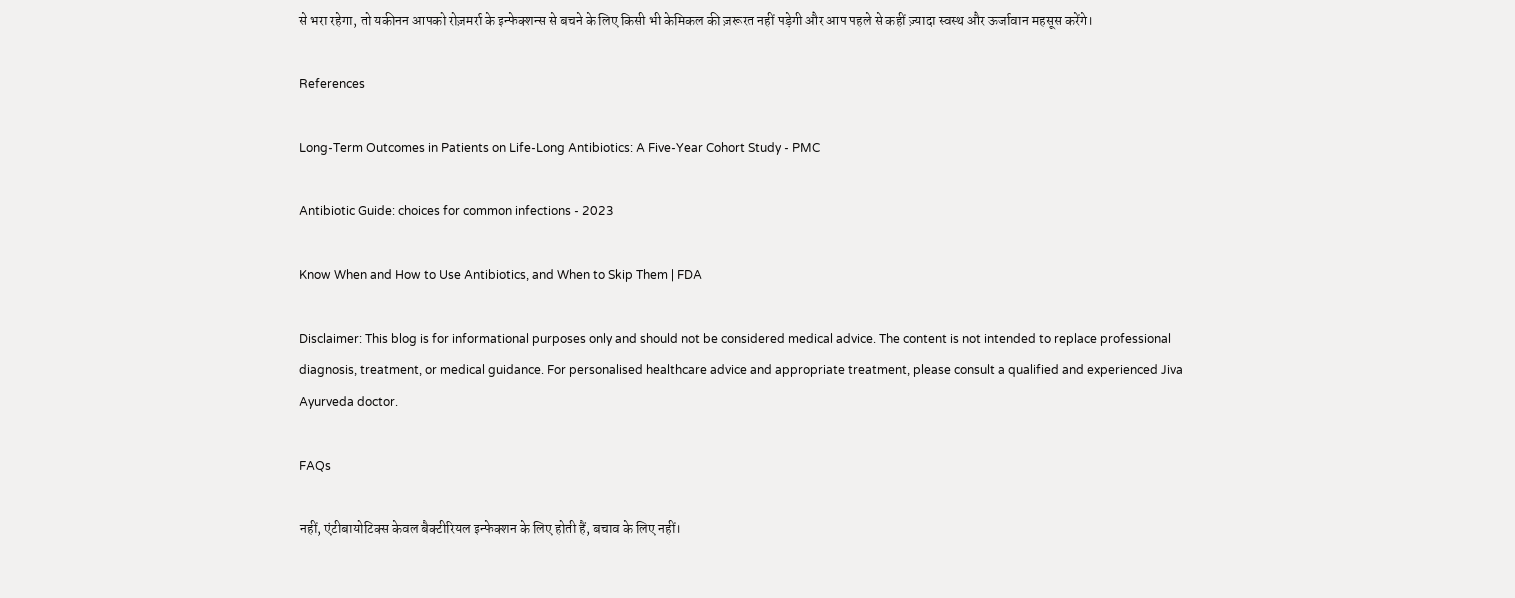से भरा रहेगा, तो यकीनन आपको रोज़मर्रा के इन्फेक्शन्स से बचने के लिए किसी भी केमिकल की ज़रूरत नहीं पड़ेगी और आप पहले से कहीं ज़्यादा स्वस्थ और ऊर्जावान महसूस करेंगे।

References

Long-Term Outcomes in Patients on Life-Long Antibiotics: A Five-Year Cohort Study - PMC

Antibiotic Guide: choices for common infections - 2023

Know When and How to Use Antibiotics, and When to Skip Them | FDA

Disclaimer: This blog is for informational purposes only and should not be considered medical advice. The content is not intended to replace professional diagnosis, treatment, or medical guidance. For personalised healthcare advice and appropriate treatment, please consult a qualified and experienced Jiva Ayurveda doctor.

FAQs

नहीं, एंटीबायोटिक्स केवल बैक्टीरियल इन्फेक्शन के लिए होती हैं, बचाव के लिए नहीं।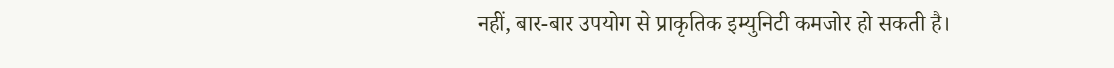नहीं, बार-बार उपयोग से प्राकृतिक इम्युनिटी कमजोर हो सकती है।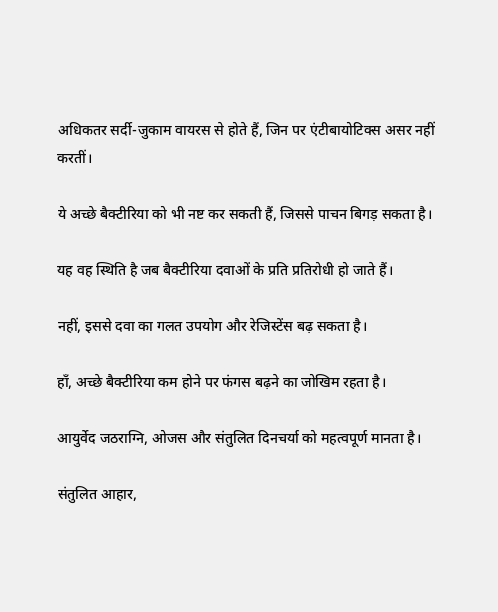अधिकतर सर्दी-जुकाम वायरस से होते हैं, जिन पर एंटीबायोटिक्स असर नहीं करतीं।

ये अच्छे बैक्टीरिया को भी नष्ट कर सकती हैं, जिससे पाचन बिगड़ सकता है।

यह वह स्थिति है जब बैक्टीरिया दवाओं के प्रति प्रतिरोधी हो जाते हैं।

नहीं, इससे दवा का गलत उपयोग और रेजिस्टेंस बढ़ सकता है।

हाँ, अच्छे बैक्टीरिया कम होने पर फंगस बढ़ने का जोखिम रहता है।

आयुर्वेद जठराग्नि, ओजस और संतुलित दिनचर्या को महत्वपूर्ण मानता है।

संतुलित आहार,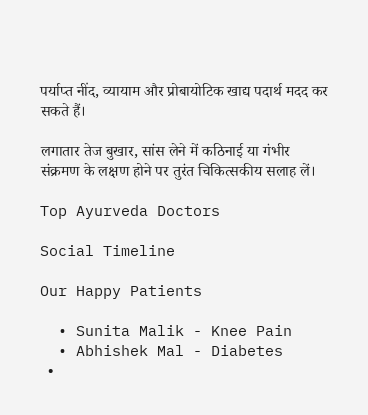पर्याप्त नींद, व्यायाम और प्रोबायोटिक खाद्य पदार्थ मदद कर सकते हैं।

लगातार तेज बुखार, सांस लेने में कठिनाई या गंभीर संक्रमण के लक्षण होने पर तुरंत चिकित्सकीय सलाह लें।

Top Ayurveda Doctors

Social Timeline

Our Happy Patients

  • Sunita Malik - Knee Pain
  • Abhishek Mal - Diabetes
  •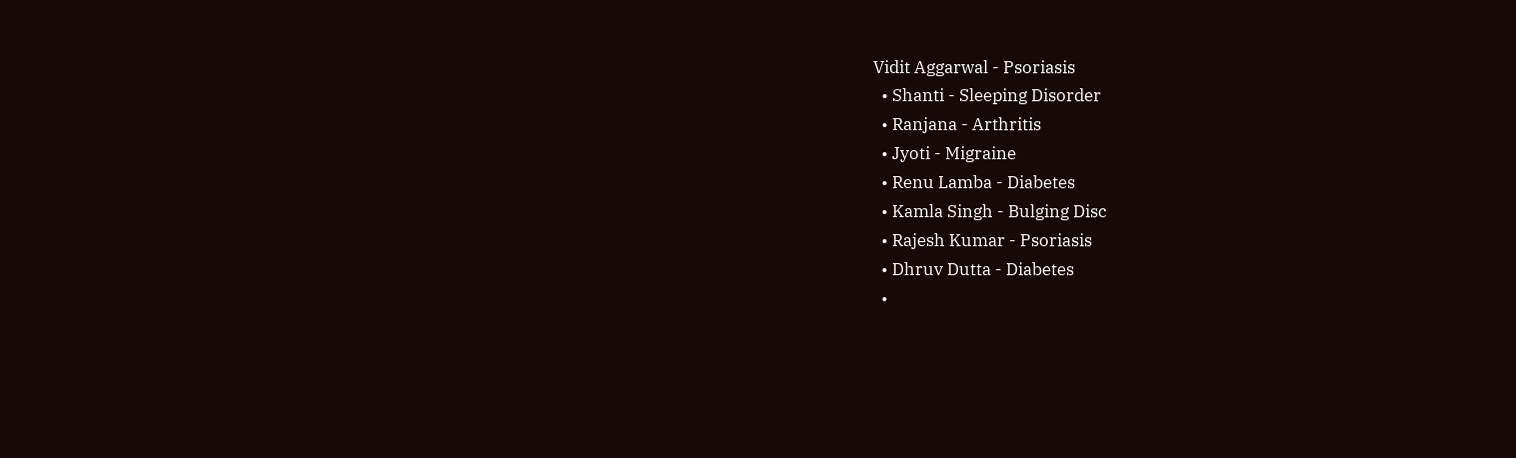Vidit Aggarwal - Psoriasis
  • Shanti - Sleeping Disorder
  • Ranjana - Arthritis
  • Jyoti - Migraine
  • Renu Lamba - Diabetes
  • Kamla Singh - Bulging Disc
  • Rajesh Kumar - Psoriasis
  • Dhruv Dutta - Diabetes
  •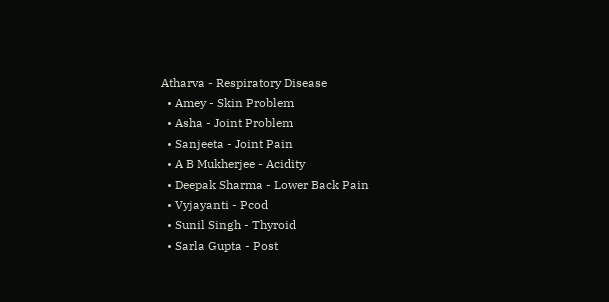Atharva - Respiratory Disease
  • Amey - Skin Problem
  • Asha - Joint Problem
  • Sanjeeta - Joint Pain
  • A B Mukherjee - Acidity
  • Deepak Sharma - Lower Back Pain
  • Vyjayanti - Pcod
  • Sunil Singh - Thyroid
  • Sarla Gupta - Post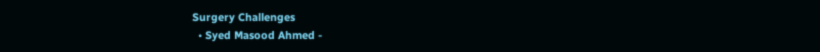Surgery Challenges
  • Syed Masood Ahmed -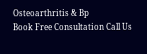Osteoarthritis & Bp
Book Free Consultation Call Us